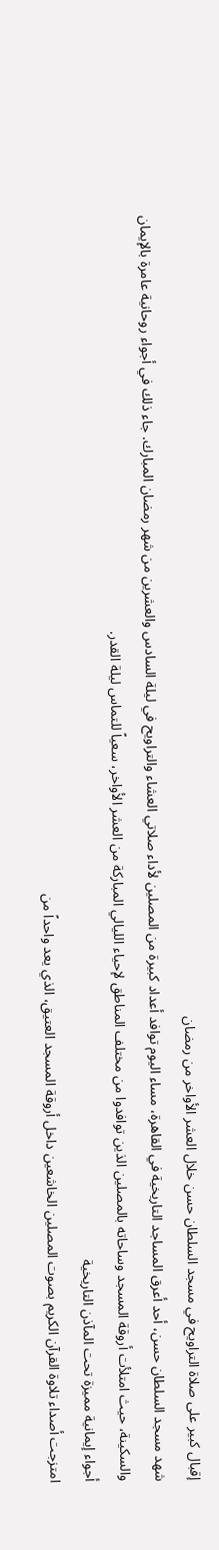إقبال كبير على صلاة التراويح في مسجد السلطان حسن خلال العشر الأواخر من رمضان
شهد مسجد السلطان حسن، أحد أعرق المساجد التاريخية في القاهرة، مساء اليوم توافد أعداد كبيرة من المصلين لأداء صلاتي العشاء والتراويح في ليلة السادس والعشرين من شهر رمضان المبارك. جاء ذلك في أجواء روحانية عامرة بالإيمان والسكينة، حيث امتلأت أروقة المسجد وساحاته بالمصلين الذين توافدوا من مختلف المناطق لإحياء الليالي المباركة من العشر الأواخر، سعياً للتماس ليلة القدر.
أجواء إيمانية مميزة تحت المآذن التاريخية
امتزجت أصداء تلاوة القرآن الكريم بصوت المصلين الخاشعين داخل أروقة المسجد العتيق، الذي يعد واحداً من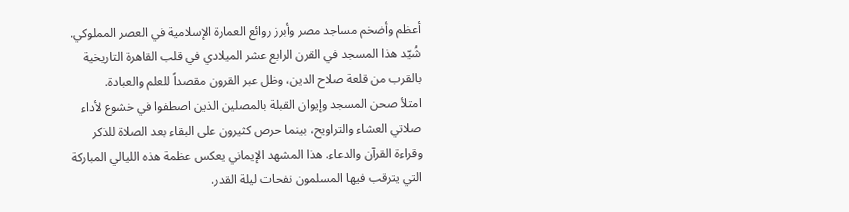أعظم وأضخم مساجد مصر وأبرز روائع العمارة الإسلامية في العصر المملوكي. شُيّد هذا المسجد في القرن الرابع عشر الميلادي في قلب القاهرة التاريخية بالقرب من قلعة صلاح الدين، وظل عبر القرون مقصداً للعلم والعبادة.
امتلأ صحن المسجد وإيوان القبلة بالمصلين الذين اصطفوا في خشوع لأداء صلاتي العشاء والتراويح، بينما حرص كثيرون على البقاء بعد الصلاة للذكر وقراءة القرآن والدعاء. هذا المشهد الإيماني يعكس عظمة هذه الليالي المباركة التي يترقب فيها المسلمون نفحات ليلة القدر.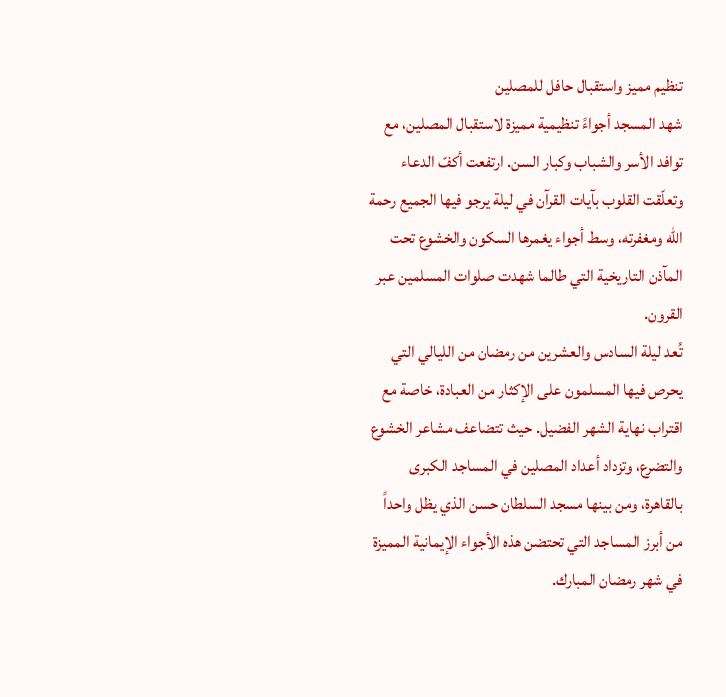تنظيم مميز واستقبال حافل للمصلين
شهد المسجد أجواءً تنظيمية مميزة لاستقبال المصلين، مع توافد الأسر والشباب وكبار السن. ارتفعت أكفّ الدعاء وتعلّقت القلوب بآيات القرآن في ليلة يرجو فيها الجميع رحمة الله ومغفرته، وسط أجواء يغمرها السكون والخشوع تحت المآذن التاريخية التي طالما شهدت صلوات المسلمين عبر القرون.
تُعد ليلة السادس والعشرين من رمضان من الليالي التي يحرص فيها المسلمون على الإكثار من العبادة، خاصة مع اقتراب نهاية الشهر الفضيل. حيث تتضاعف مشاعر الخشوع والتضرع، وتزداد أعداد المصلين في المساجد الكبرى بالقاهرة، ومن بينها مسجد السلطان حسن الذي يظل واحداً من أبرز المساجد التي تحتضن هذه الأجواء الإيمانية المميزة في شهر رمضان المبارك.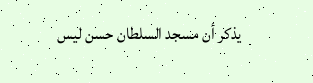يذكر أن مسجد السلطان حسن ليس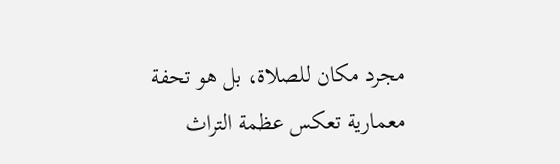مجرد مكان للصلاة، بل هو تحفة معمارية تعكس عظمة التراث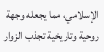الإسلامي، مما يجعله وجهة روحية وتاريخية تجذب الزوار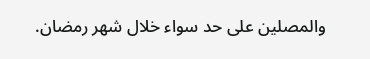والمصلين على حد سواء خلال شهر رمضان.